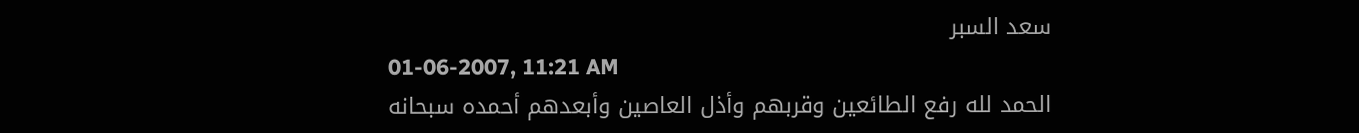سعد السبر
01-06-2007, 11:21 AM
الحمد لله رفع الطائعين وقربهم وأذل العاصين وأبعدهم أحمده سبحانه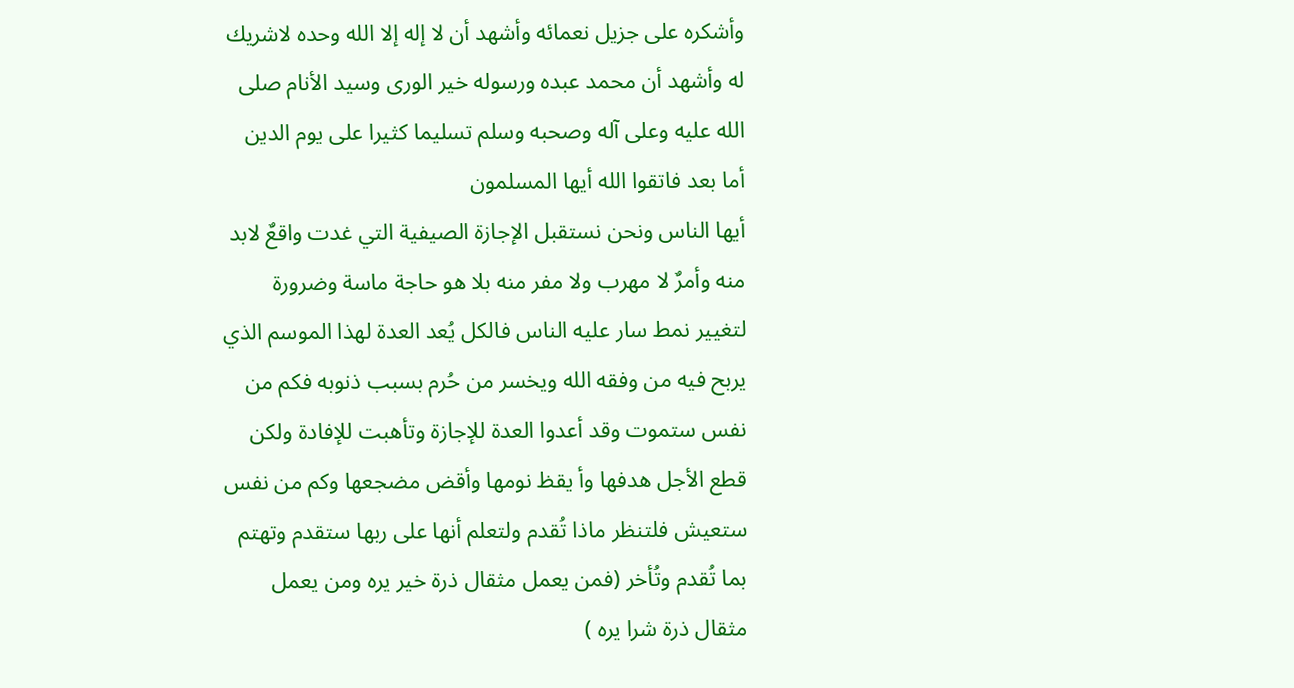وأشكره على جزيل نعمائه وأشهد أن لا إله إلا الله وحده لاشريك له وأشهد أن محمد عبده ورسوله خير الورى وسيد الأنام صلى الله عليه وعلى آله وصحبه وسلم تسليما كثيرا على يوم الدين أما بعد فاتقوا الله أيها المسلمون
أيها الناس ونحن نستقبل الإجازة الصيفية التي غدت واقعٌ لابد منه وأمرٌ لا مهرب ولا مفر منه بلا هو حاجة ماسة وضرورة لتغيير نمط سار عليه الناس فالكل يُعد العدة لهذا الموسم الذي يربح فيه من وفقه الله ويخسر من حُرم بسبب ذنوبه فكم من نفس ستموت وقد أعدوا العدة للإجازة وتأهبت للإفادة ولكن قطع الأجل هدفها وأ يقظ نومها وأقض مضجعها وكم من نفس ستعيش فلتنظر ماذا تُقدم ولتعلم أنها على ربها ستقدم وتهتم بما تُقدم وتُأخر (فمن يعمل مثقال ذرة خير يره ومن يعمل مثقال ذرة شرا يره )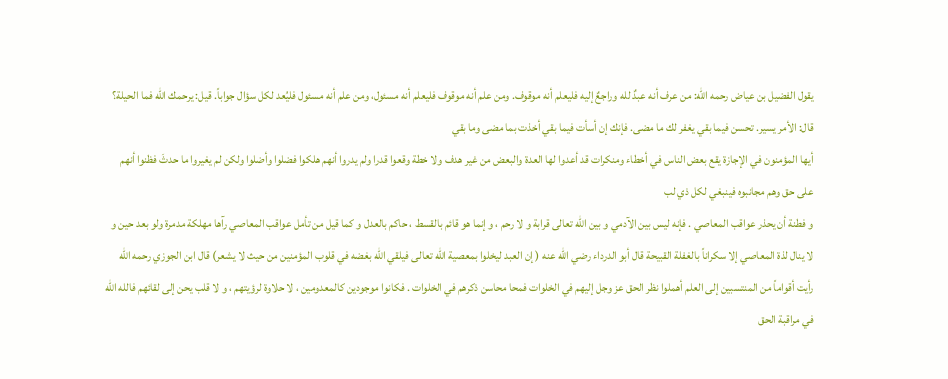يقول الفضيل بن عياض رحمه الله: من عرف أنه عبدٌ لله وراجعٌ إليه فليعلم أنه موقوف. ومن علم أنه موقوف فليعلم أنه مسئول، ومن علم أنه مسئول فليُعد لكل سؤال جواباً. قيل: يرحمك الله فما الحيلة؟ قال: الأمر يسير. تحسن فيما بقي يغفر لك ما مضى. فإنك إن أسأت فيما بقي أخذت بما مضى وما بقي
أيها المؤمنون في الإجازة يقع بعض الناس في أخطاء ومنكرات قد أعدوا لها العدة والبعض من غير هدف ولا خطة وقعوا قدرا ولم يدروا أنهم هلكوا فضلوا وأضلوا ولكن لم يغيروا ما حدثَ فظنوا أنهم على حق وهم مجانبوه فينبغي لكل ذي لب
و فطنة أن يحذر عواقب المعاصي . فإنه ليس بين الآدمي و بين الله تعالى قرابة و لا رحم ، و إنما هو قائم بالقسط ، حاكم بالعدل و كما قيل من تأمل عواقب المعاصي رآها مهلكة مدمرة ولو بعد حين و لا ينال لذة المعاصي إلا سكراناً بالغفلة القبيحة قال أبو الدرداء رضي الله عنه ( إن العبد ليخلوا بمعصية الله تعالى فيلقي الله بغضه في قلوب المؤمنين من حيث لا يشعر) قال ابن الجوزي رحمه الله رأيت أقواماً من المنتسبين إلى العلم أهملوا نظر الحق عز وجل إليهم في الخلوات فمحا محاسن ذكرهم في الخلوات . فكانوا موجودين كالمعدومين ، لا حلاوة لرؤيتهم ، و لا قلب يحن إلى لقائهم فالله الله في مراقبة الحق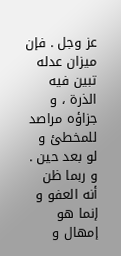عز وجل . فإن ميزان عدله تبين فيه الذرة ، و جزاؤه مراصد للمخطئ و لو بعد حين .
و ربما ظن أنه العفو و إنما هو إمهال و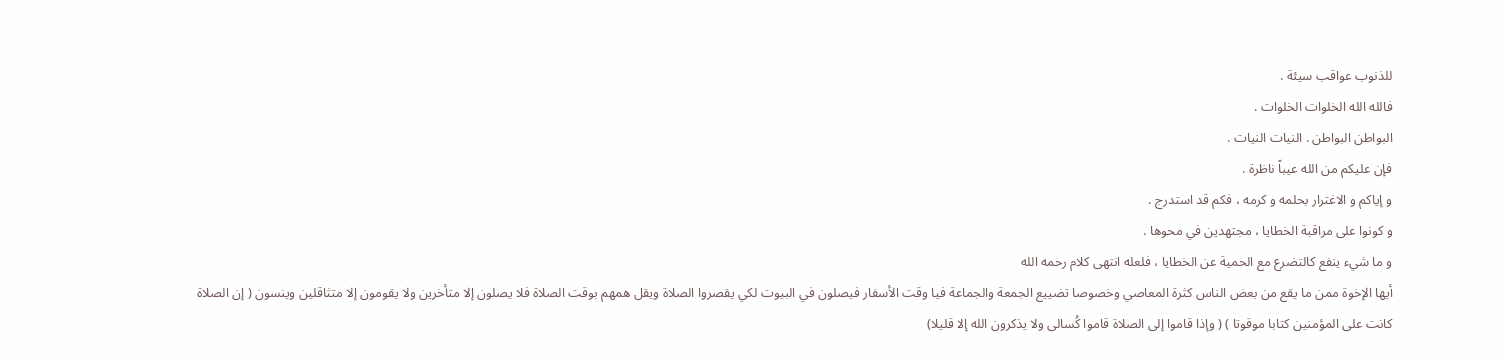للذنوب عواقب سيئة .
فالله الله الخلوات الخلوات .
البواطن البواطن . النيات النيات .
فإن عليكم من الله عيباً ناظرة .
و إياكم و الاغترار بحلمه و كرمه ، فكم قد استدرج .
و كونوا على مراقبة الخطايا ، مجتهدين في محوها .
و ما شيء ينفع كالتضرع مع الحمية عن الخطايا ، فلعله انتهى كلام رحمه الله
أيها الإخوة ممن ما يقع من بعض الناس كثرة المعاصي وخصوصا تضييع الجمعة والجماعة فيا وقت الأسفار فيصلون في البيوت لكي يقصروا الصلاة ويقل همهم بوقت الصلاة فلا يصلون إلا متأخرين ولا يقومون إلا متثاقلين وينسون ( إن الصلاة كانت على المؤمنين كتابا موقوتا ) ( وإذا قاموا إلى الصلاة قاموا كُسالى ولا يذكرون الله إلا قليلا)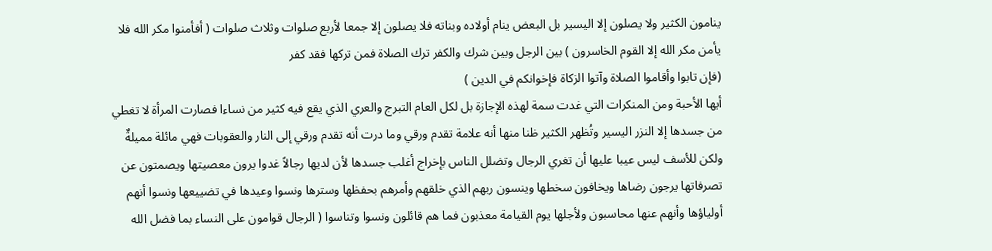ينامون الكثير ولا يصلون إلا اليسير بل البعض ينام أولاده وبناته فلا يصلون إلا جمعا لأربع صلوات وثلاث صلوات ( أفأمنوا مكر الله فلا يأمن مكر الله إلا القوم الخاسرون ) بين الرجل وبين شرك والكفر ترك الصلاة فمن تركها فقد كفر
(فإن تابوا وأقاموا الصلاة وآتوا الزكاة فإخوانكم في الدين )
أيها الأحبة ومن المنكرات التي غدت سمة لهذه الإجازة بل لكل العام التبرج والعري الذي يقع فيه كثير من نساءا فصارت المرأة لا تغطي من جسدها إلا النزر اليسير وتُظهر الكثير ظنا منها أنه علامة تقدم ورقي وما درت أنه تقدم ورقي إلى النار والعقوبات فهي مائلة مميلةٌ ولكن للأسف ليس عيبا عليها أن تغري الرجال وتضلل الناس بإخراج أغلب جسدها لأن لديها رجالاً غدوا يرون معصيتها ويصمتون عن تصرفاتها يرجون رضاها ويخافون سخطها وينسون ربهم الذي خلقهم وأمرهم بحفظها وسترها ونسوا وعيدها في تضييعها ونسوا أنهم أولياؤها وأنهم عنها محاسبون ولأجلها يوم القيامة معذبون فما هم قائلون ونسوا وتناسوا ( الرجال قوامون على النساء بما فضل الله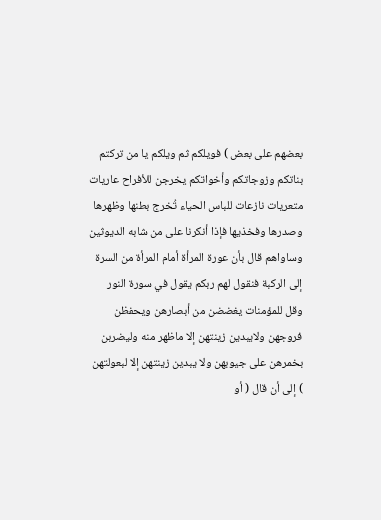بعضهم على بعض ) فويلكم ثم ويلكم يا من تركتم بناتكم وزوجاتكم وأخواتكم يخرجن للأفراح عاريات متعريات نازعات للباس الحياء تُخرج بطنها وظهرها وصدرها وفخذيها فإذا أنكرنا على من شابه الديوثين وساواهم قال بأن عورة المرأة أمام المرأة من السرة إلى الركبة فنقول لهم ربكم يقول في سورة النور وقل للمؤمنات يغضضن من أبصارهن ويحفظن فروجهن ولايبدين زينتهن إلا ماظهر منه وليضربن بخمرهن على جيوبهن ولا يبدين زينتهن إلا لبعولتهن ) إلى أن قال ( أو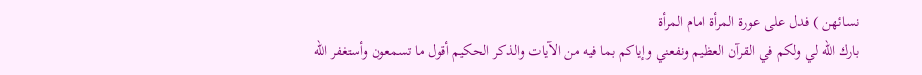نسائهن ) فدل على عورة المرأة امام المرأة
بارك الله لي ولكم في القرآن العظيم ونفعني وإياكم بما فيه من الآيات والذكر الحكيم أقول ما تسمعون وأستغفر الله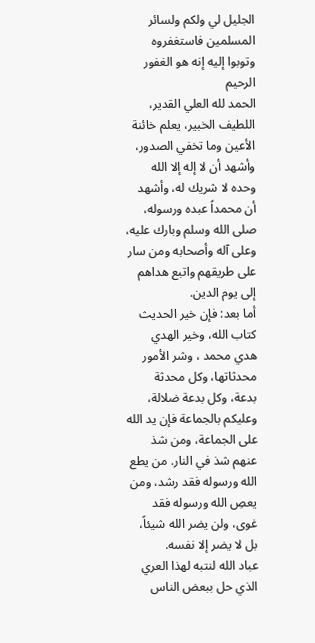الجليل لي ولكم ولسائر المسلمين فاستغفروه وتوبوا إليه إنه هو الغفور الرحيم
الحمد لله العلي القدير، اللطيف الخبير، يعلم خائنة الأعين وما تخفي الصدور، وأشهد أن لا إله إلا الله وحده لا شريك له، وأشهد أن محمداً عبده ورسوله، صلى الله وسلم وبارك عليه، وعلى آله وأصحابه ومن سار على طريقهم واتبع هداهم إلى يوم الدين.
أما بعد: فإن خير الحديث كتاب الله، وخير الهدي هدي محمد ، وشر الأمور محدثاتها، وكل محدثة بدعة، وكل بدعة ضلالة، وعليكم بالجماعة فإن يد الله على الجماعة، ومن شذ عنهم شذ في النار. من يطع الله ورسوله فقد رشد، ومن يعصِ الله ورسوله فقد غوى، ولن يضر الله شيئاً، بل لا يضر إلا نفسه.
عباد الله لنتبه لهذا العري الذي حل ببعض الناس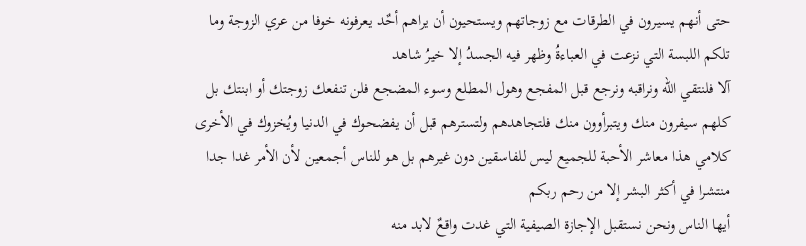حتى أنهم يسيرون في الطرقات مع زوجاتهم ويستحيون أن يراهم أحٌد يعرفونه خوفا من عري الزوجة وما تلكم اللبسة التي نزعت في العباءةُ وظهر فيه الجسدُ إلا خيرُ شاهد
آلا فلنتقي الله ونراقبه ونرجع قبل المفجع وهول المطلع وسوء المضجع فلن تنفعك زوجتك أو ابنتك بل كلهم سيفرون منك ويتبرأوون منك فلتجاهدهم ولتسترهم قبل أن يفضحوك في الدنيا ويُخزوك في الأخرى كلامي هذا معاشر الأحبة للجميع ليس للفاسقين دون غيرهم بل هو للناس أجمعين لأن الأمر غدا جدا منتشرا في أكثر البشر إلا من رحم ربكم
أيها الناس ونحن نستقبل الإجازة الصيفية التي غدت واقعٌ لابد منه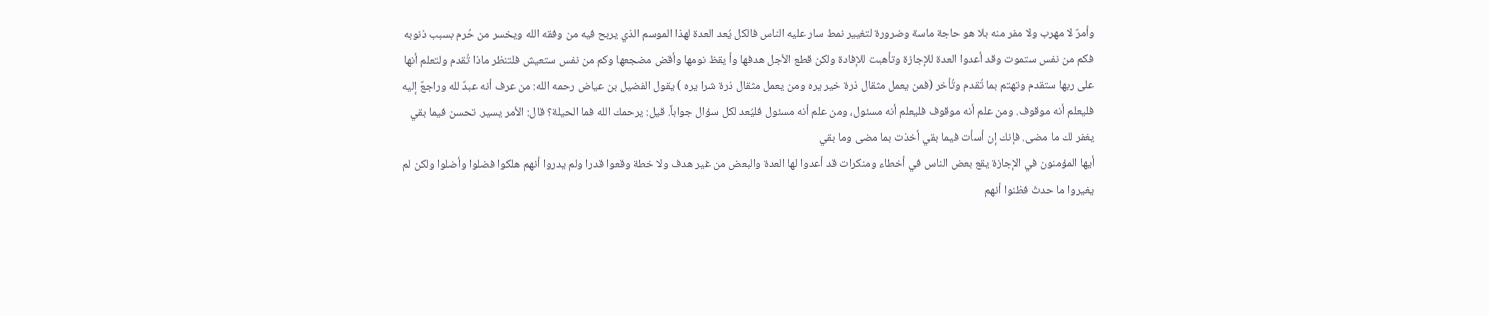وأمرٌ لا مهرب ولا مفر منه بلا هو حاجة ماسة وضرورة لتغيير نمط سار عليه الناس فالكل يُعد العدة لهذا الموسم الذي يربح فيه من وفقه الله ويخسر من حُرم بسبب ذنوبه فكم من نفس ستموت وقد أعدوا العدة للإجازة وتأهبت للإفادة ولكن قطع الأجل هدفها وأ يقظ نومها وأقض مضجعها وكم من نفس ستعيش فلتنظر ماذا تُقدم ولتعلم أنها على ربها ستقدم وتهتم بما تُقدم وتُأخر (فمن يعمل مثقال ذرة خير يره ومن يعمل مثقال ذرة شرا يره ) يقول الفضيل بن عياض رحمه الله: من عرف أنه عبدٌ لله وراجعٌ إليه فليعلم أنه موقوف. ومن علم أنه موقوف فليعلم أنه مسئول، ومن علم أنه مسئول فليُعد لكل سؤال جواباً. قيل: يرحمك الله فما الحيلة؟ قال: الأمر يسير. تحسن فيما بقي يغفر لك ما مضى. فإنك إن أسأت فيما بقي أخذت بما مضى وما بقي
أيها المؤمنون في الإجازة يقع بعض الناس في أخطاء ومنكرات قد أعدوا لها العدة والبعض من غير هدف ولا خطة وقعوا قدرا ولم يدروا أنهم هلكوا فضلوا وأضلوا ولكن لم يغيروا ما حدثَ فظنوا أنهم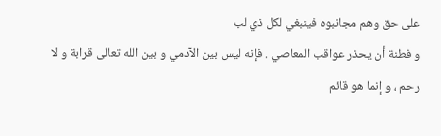على حق وهم مجانبوه فينبغي لكل ذي لب
و فطنة أن يحذر عواقب المعاصي . فإنه ليس بين الآدمي و بين الله تعالى قرابة و لا رحم ، و إنما هو قائم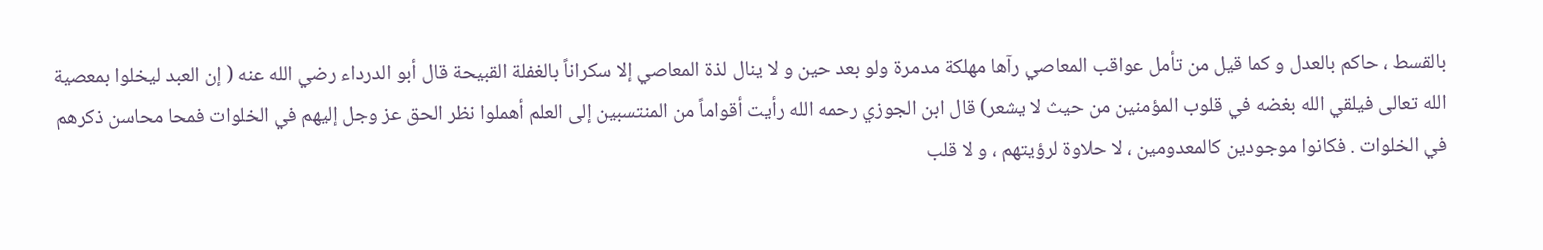بالقسط ، حاكم بالعدل و كما قيل من تأمل عواقب المعاصي رآها مهلكة مدمرة ولو بعد حين و لا ينال لذة المعاصي إلا سكراناً بالغفلة القبيحة قال أبو الدرداء رضي الله عنه ( إن العبد ليخلوا بمعصية الله تعالى فيلقي الله بغضه في قلوب المؤمنين من حيث لا يشعر) قال ابن الجوزي رحمه الله رأيت أقواماً من المنتسبين إلى العلم أهملوا نظر الحق عز وجل إليهم في الخلوات فمحا محاسن ذكرهم في الخلوات . فكانوا موجودين كالمعدومين ، لا حلاوة لرؤيتهم ، و لا قلب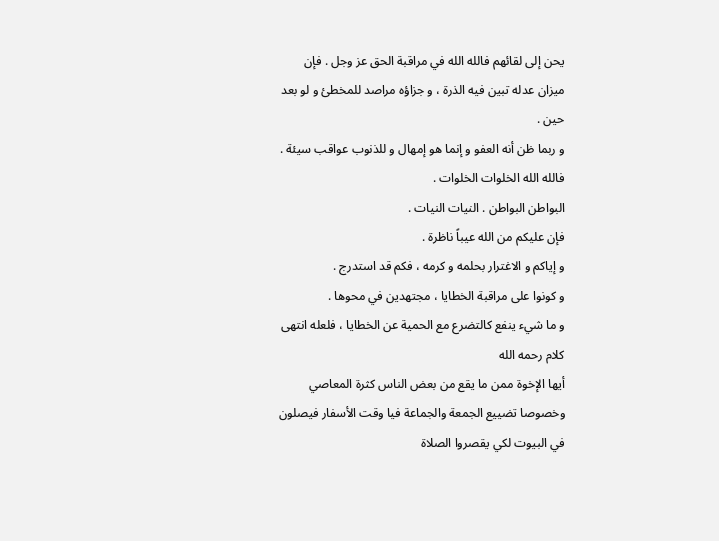يحن إلى لقائهم فالله الله في مراقبة الحق عز وجل . فإن ميزان عدله تبين فيه الذرة ، و جزاؤه مراصد للمخطئ و لو بعد حين .
و ربما ظن أنه العفو و إنما هو إمهال و للذنوب عواقب سيئة .
فالله الله الخلوات الخلوات .
البواطن البواطن . النيات النيات .
فإن عليكم من الله عيباً ناظرة .
و إياكم و الاغترار بحلمه و كرمه ، فكم قد استدرج .
و كونوا على مراقبة الخطايا ، مجتهدين في محوها .
و ما شيء ينفع كالتضرع مع الحمية عن الخطايا ، فلعله انتهى كلام رحمه الله
أيها الإخوة ممن ما يقع من بعض الناس كثرة المعاصي وخصوصا تضييع الجمعة والجماعة فيا وقت الأسفار فيصلون في البيوت لكي يقصروا الصلاة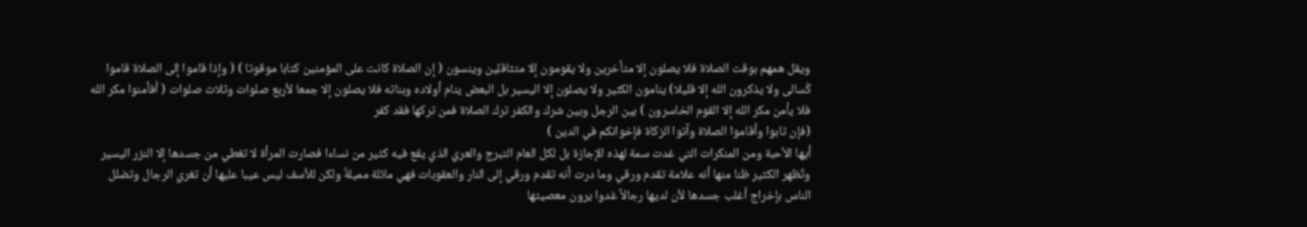ويقل همهم بوقت الصلاة فلا يصلون إلا متأخرين ولا يقومون إلا متثاقلين وينسون ( إن الصلاة كانت على المؤمنين كتابا موقوتا ) ( وإذا قاموا إلى الصلاة قاموا كُسالى ولا يذكرون الله إلا قليلا) ينامون الكثير ولا يصلون إلا اليسير بل البعض ينام أولاده وبناته فلا يصلون إلا جمعا لأربع صلوات وثلاث صلوات ( أفأمنوا مكر الله فلا يأمن مكر الله إلا القوم الخاسرون ) بين الرجل وبين شرك والكفر ترك الصلاة فمن تركها فقد كفر
(فإن تابوا وأقاموا الصلاة وآتوا الزكاة فإخوانكم في الدين )
أيها الأحبة ومن المنكرات التي غدت سمة لهذه الإجازة بل لكل العام التبرج والعري الذي يقع فيه كثير من نساءا فصارت المرأة لا تغطي من جسدها إلا النزر اليسير وتُظهر الكثير ظنا منها أنه علامة تقدم ورقي وما درت أنه تقدم ورقي إلى النار والعقوبات فهي مائلة مميلةٌ ولكن للأسف ليس عيبا عليها أن تغري الرجال وتضلل الناس بإخراج أغلب جسدها لأن لديها رجالاً غدوا يرون معصيتها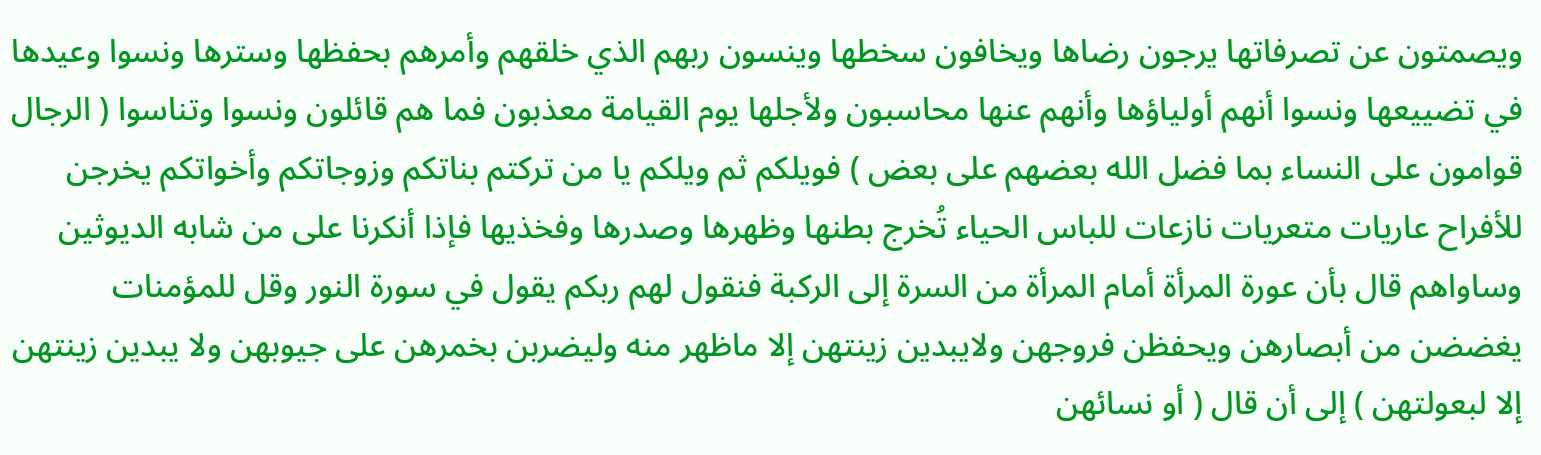ويصمتون عن تصرفاتها يرجون رضاها ويخافون سخطها وينسون ربهم الذي خلقهم وأمرهم بحفظها وسترها ونسوا وعيدها في تضييعها ونسوا أنهم أولياؤها وأنهم عنها محاسبون ولأجلها يوم القيامة معذبون فما هم قائلون ونسوا وتناسوا ( الرجال قوامون على النساء بما فضل الله بعضهم على بعض ) فويلكم ثم ويلكم يا من تركتم بناتكم وزوجاتكم وأخواتكم يخرجن للأفراح عاريات متعريات نازعات للباس الحياء تُخرج بطنها وظهرها وصدرها وفخذيها فإذا أنكرنا على من شابه الديوثين وساواهم قال بأن عورة المرأة أمام المرأة من السرة إلى الركبة فنقول لهم ربكم يقول في سورة النور وقل للمؤمنات يغضضن من أبصارهن ويحفظن فروجهن ولايبدين زينتهن إلا ماظهر منه وليضربن بخمرهن على جيوبهن ولا يبدين زينتهن إلا لبعولتهن ) إلى أن قال ( أو نسائهن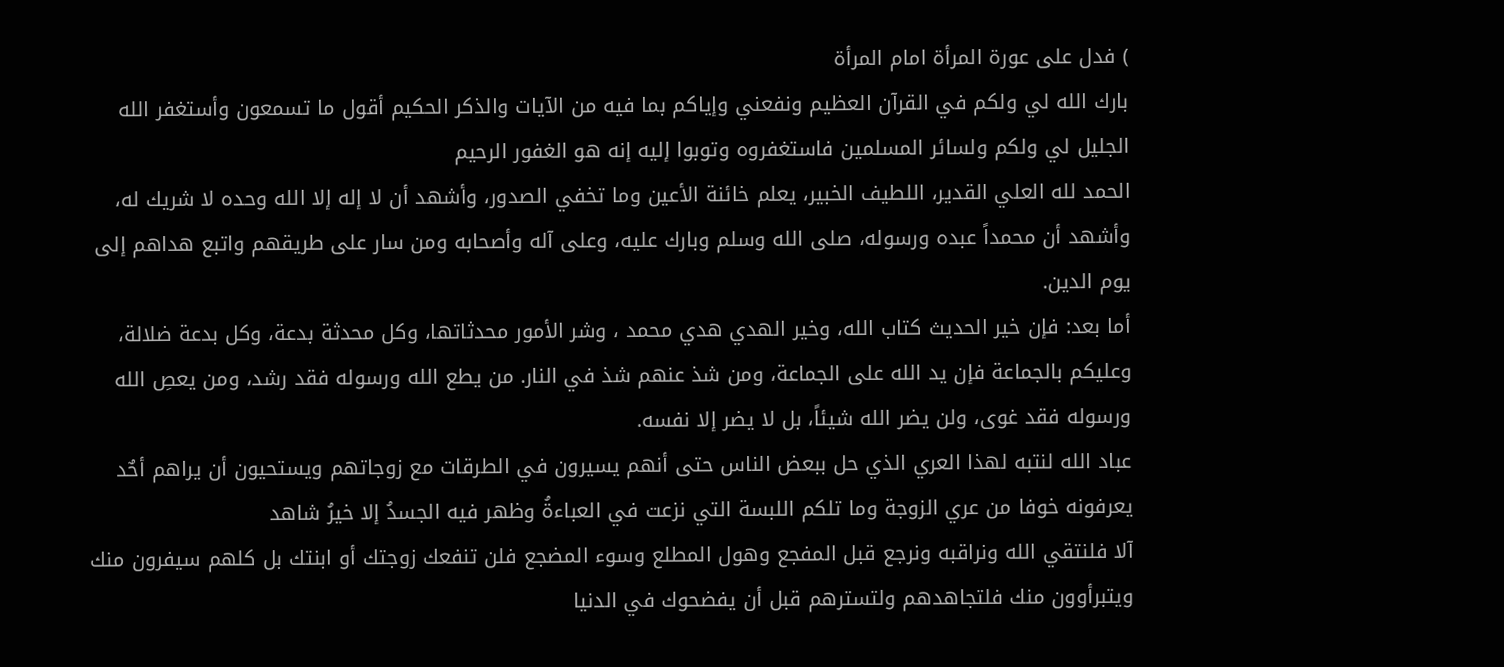) فدل على عورة المرأة امام المرأة
بارك الله لي ولكم في القرآن العظيم ونفعني وإياكم بما فيه من الآيات والذكر الحكيم أقول ما تسمعون وأستغفر الله الجليل لي ولكم ولسائر المسلمين فاستغفروه وتوبوا إليه إنه هو الغفور الرحيم
الحمد لله العلي القدير، اللطيف الخبير، يعلم خائنة الأعين وما تخفي الصدور، وأشهد أن لا إله إلا الله وحده لا شريك له، وأشهد أن محمداً عبده ورسوله، صلى الله وسلم وبارك عليه، وعلى آله وأصحابه ومن سار على طريقهم واتبع هداهم إلى يوم الدين.
أما بعد: فإن خير الحديث كتاب الله، وخير الهدي هدي محمد ، وشر الأمور محدثاتها، وكل محدثة بدعة، وكل بدعة ضلالة، وعليكم بالجماعة فإن يد الله على الجماعة، ومن شذ عنهم شذ في النار. من يطع الله ورسوله فقد رشد، ومن يعصِ الله ورسوله فقد غوى، ولن يضر الله شيئاً، بل لا يضر إلا نفسه.
عباد الله لنتبه لهذا العري الذي حل ببعض الناس حتى أنهم يسيرون في الطرقات مع زوجاتهم ويستحيون أن يراهم أحٌد يعرفونه خوفا من عري الزوجة وما تلكم اللبسة التي نزعت في العباءةُ وظهر فيه الجسدُ إلا خيرُ شاهد
آلا فلنتقي الله ونراقبه ونرجع قبل المفجع وهول المطلع وسوء المضجع فلن تنفعك زوجتك أو ابنتك بل كلهم سيفرون منك ويتبرأوون منك فلتجاهدهم ولتسترهم قبل أن يفضحوك في الدنيا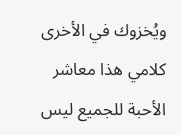ويُخزوك في الأخرى كلامي هذا معاشر الأحبة للجميع ليس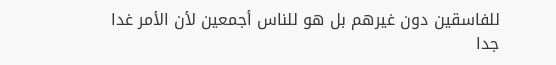للفاسقين دون غيرهم بل هو للناس أجمعين لأن الأمر غدا جدا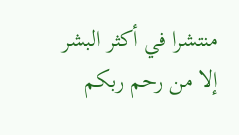منتشرا في أكثر البشر إلا من رحم ربكم